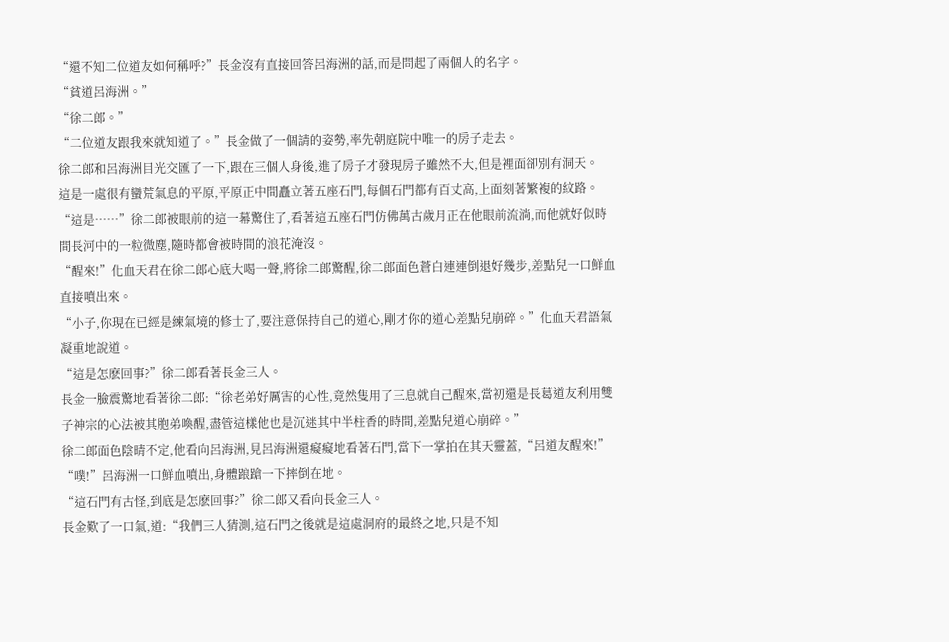“還不知二位道友如何稱呼?”長金沒有直接回答呂海洲的話,而是問起了兩個人的名字。
“貧道呂海洲。”
“徐二郎。”
“二位道友跟我來就知道了。”長金做了一個請的姿勢,率先朝庭院中唯一的房子走去。
徐二郎和呂海洲目光交匯了一下,跟在三個人身後,進了房子才發現房子雖然不大,但是裡面卻別有洞天。
這是一處很有蠻荒氣息的平原,平原正中間矗立著五座石門,每個石門都有百丈高,上面刻著繁複的紋路。
“這是……”徐二郎被眼前的這一幕驚住了,看著這五座石門仿佛萬古歲月正在他眼前流淌,而他就好似時間長河中的一粒微塵,隨時都會被時間的浪花淹沒。
“醒來!”化血天君在徐二郎心底大喝一聲,將徐二郎驚醒,徐二郎面色蒼白連連倒退好幾步,差點兒一口鮮血直接噴出來。
“小子,你現在已經是練氣境的修士了,要注意保持自己的道心,剛才你的道心差點兒崩碎。”化血天君語氣凝重地說道。
“這是怎麽回事?”徐二郎看著長金三人。
長金一臉震驚地看著徐二郎:“徐老弟好厲害的心性,竟然隻用了三息就自己醒來,當初還是長葛道友利用雙子神宗的心法被其胞弟喚醒,盡管這樣他也是沉迷其中半柱香的時間,差點兒道心崩碎。”
徐二郎面色陰晴不定,他看向呂海洲,見呂海洲還癡癡地看著石門,當下一掌拍在其天靈蓋,“呂道友醒來!”
“噗!”呂海洲一口鮮血噴出,身體踉蹌一下摔倒在地。
“這石門有古怪,到底是怎麽回事?”徐二郎又看向長金三人。
長金歎了一口氣,道:“我們三人猜測,這石門之後就是這處洞府的最終之地,只是不知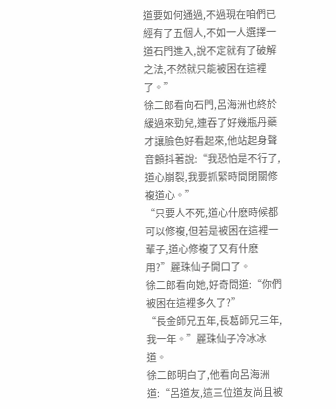道要如何通過,不過現在咱們已經有了五個人,不如一人選擇一道石門進入,說不定就有了破解之法,不然就只能被困在這裡了。”
徐二郎看向石門,呂海洲也終於緩過來勁兒,連吞了好幾瓶丹藥才讓臉色好看起來,他站起身聲音顫抖著說:“我恐怕是不行了,道心崩裂,我要抓緊時間閉關修複道心。”
“只要人不死,道心什麽時候都可以修複,但若是被困在這裡一輩子,道心修複了又有什麽用?”麗珠仙子開口了。
徐二郎看向她,好奇問道:“你們被困在這裡多久了?”
“長金師兄五年,長葛師兄三年,我一年。”麗珠仙子冷冰冰道。
徐二郎明白了,他看向呂海洲道:“呂道友,這三位道友尚且被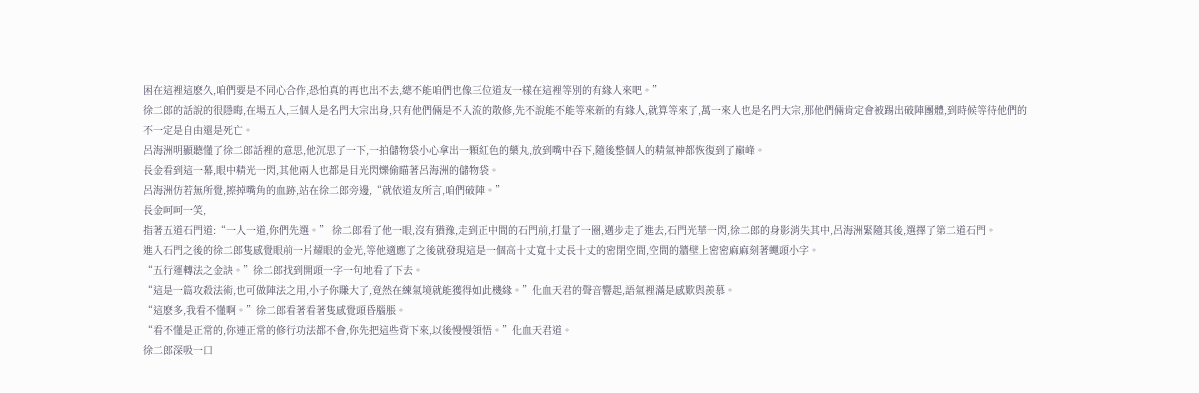困在這裡這麽久,咱們要是不同心合作,恐怕真的再也出不去,總不能咱們也像三位道友一樣在這裡等別的有緣人來吧。”
徐二郎的話說的很隱晦,在場五人,三個人是名門大宗出身,只有他們倆是不入流的散修,先不說能不能等來新的有緣人,就算等來了,萬一來人也是名門大宗,那他們倆肯定會被踢出破陣團體,到時候等待他們的不一定是自由還是死亡。
呂海洲明顯聽懂了徐二郎話裡的意思,他沉思了一下,一拍儲物袋小心拿出一顆紅色的藥丸,放到嘴中吞下,隨後整個人的精氣神都恢復到了巔峰。
長金看到這一幕,眼中精光一閃,其他兩人也都是目光閃爍偷瞄著呂海洲的儲物袋。
呂海洲仿若無所覺,擦掉嘴角的血跡,站在徐二郎旁邊,“就依道友所言,咱們破陣。”
長金呵呵一笑,
指著五道石門道:“一人一道,你們先選。” 徐二郎看了他一眼,沒有猶豫,走到正中間的石門前,打量了一圈,邁步走了進去,石門光華一閃,徐二郎的身影消失其中,呂海洲緊隨其後,選擇了第二道石門。
進入石門之後的徐二郎隻感覺眼前一片耀眼的金光,等他適應了之後就發現這是一個高十丈寬十丈長十丈的密閉空間,空間的牆壁上密密麻麻刻著蠅頭小字。
“五行運轉法之金訣。”徐二郎找到開頭一字一句地看了下去。
“這是一篇攻殺法術,也可做陣法之用,小子你賺大了,竟然在練氣境就能獲得如此機緣。”化血天君的聲音響起,語氣裡滿是感歎與羨慕。
“這麽多,我看不懂啊。”徐二郎看著看著隻感覺頭昏腦脹。
“看不懂是正常的,你連正常的修行功法都不會,你先把這些背下來,以後慢慢領悟。”化血天君道。
徐二郎深吸一口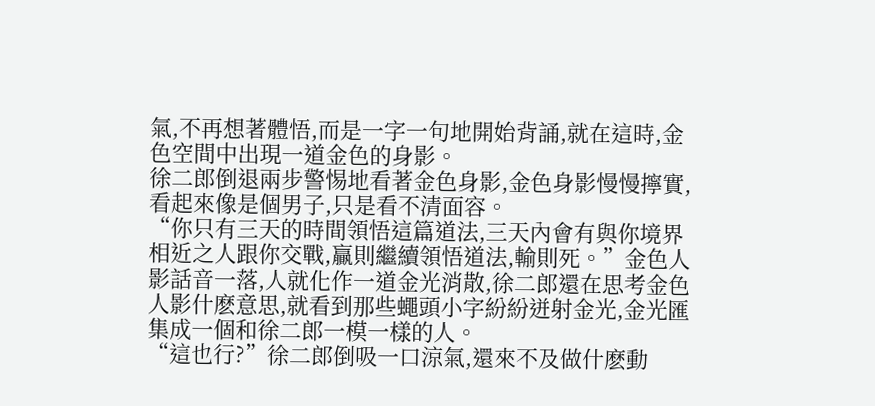氣,不再想著體悟,而是一字一句地開始背誦,就在這時,金色空間中出現一道金色的身影。
徐二郎倒退兩步警惕地看著金色身影,金色身影慢慢擰實,看起來像是個男子,只是看不清面容。
“你只有三天的時間領悟這篇道法,三天內會有與你境界相近之人跟你交戰,贏則繼續領悟道法,輸則死。”金色人影話音一落,人就化作一道金光消散,徐二郎還在思考金色人影什麽意思,就看到那些蠅頭小字紛紛迸射金光,金光匯集成一個和徐二郎一模一樣的人。
“這也行?”徐二郎倒吸一口涼氣,還來不及做什麽動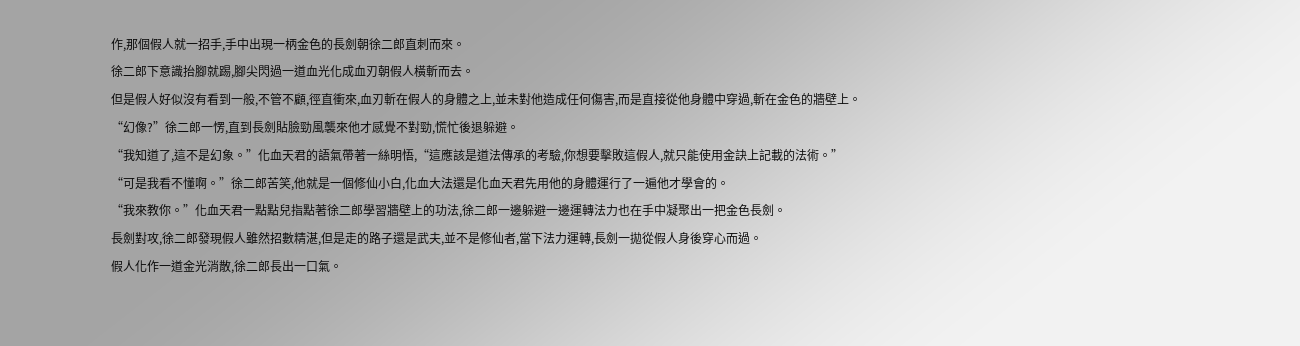作,那個假人就一招手,手中出現一柄金色的長劍朝徐二郎直刺而來。
徐二郎下意識抬腳就踢,腳尖閃過一道血光化成血刃朝假人橫斬而去。
但是假人好似沒有看到一般,不管不顧,徑直衝來,血刃斬在假人的身體之上,並未對他造成任何傷害,而是直接從他身體中穿過,斬在金色的牆壁上。
“幻像?”徐二郎一愣,直到長劍貼臉勁風襲來他才感覺不對勁,慌忙後退躲避。
“我知道了,這不是幻象。”化血天君的語氣帶著一絲明悟,“這應該是道法傳承的考驗,你想要擊敗這假人,就只能使用金訣上記載的法術。”
“可是我看不懂啊。”徐二郎苦笑,他就是一個修仙小白,化血大法還是化血天君先用他的身體運行了一遍他才學會的。
“我來教你。”化血天君一點點兒指點著徐二郎學習牆壁上的功法,徐二郎一邊躲避一邊運轉法力也在手中凝聚出一把金色長劍。
長劍對攻,徐二郎發現假人雖然招數精湛,但是走的路子還是武夫,並不是修仙者,當下法力運轉,長劍一拋從假人身後穿心而過。
假人化作一道金光消散,徐二郎長出一口氣。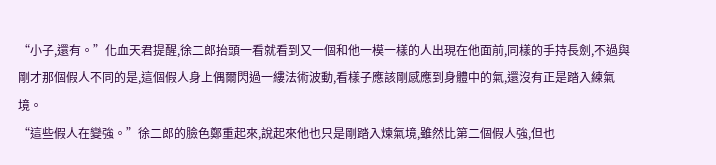“小子,還有。”化血天君提醒,徐二郎抬頭一看就看到又一個和他一模一樣的人出現在他面前,同樣的手持長劍,不過與剛才那個假人不同的是,這個假人身上偶爾閃過一縷法術波動,看樣子應該剛感應到身體中的氣,還沒有正是踏入練氣境。
“這些假人在變強。”徐二郎的臉色鄭重起來,說起來他也只是剛踏入煉氣境,雖然比第二個假人強,但也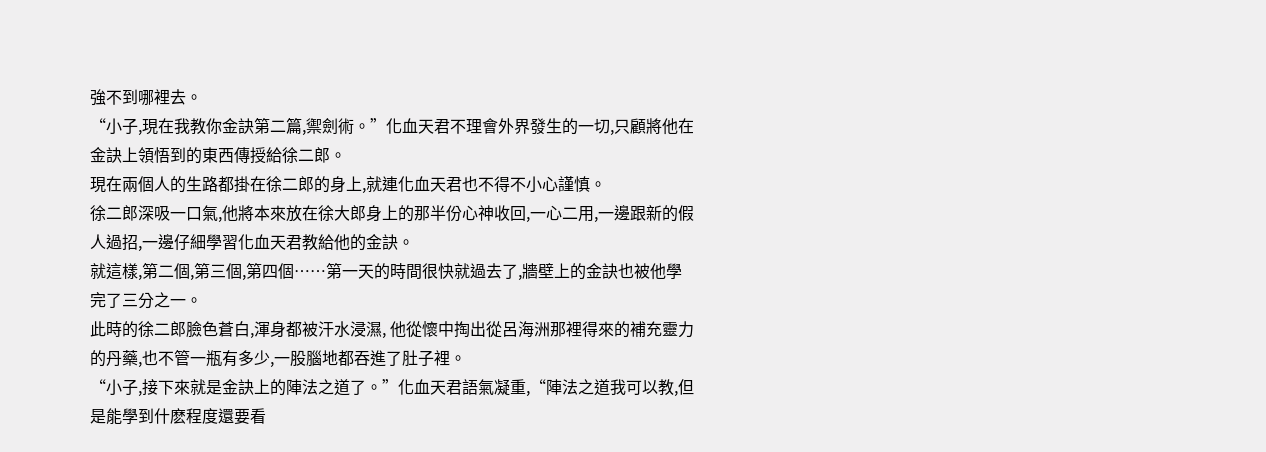強不到哪裡去。
“小子,現在我教你金訣第二篇,禦劍術。”化血天君不理會外界發生的一切,只顧將他在金訣上領悟到的東西傳授給徐二郎。
現在兩個人的生路都掛在徐二郎的身上,就連化血天君也不得不小心謹慎。
徐二郎深吸一口氣,他將本來放在徐大郎身上的那半份心神收回,一心二用,一邊跟新的假人過招,一邊仔細學習化血天君教給他的金訣。
就這樣,第二個,第三個,第四個……第一天的時間很快就過去了,牆壁上的金訣也被他學完了三分之一。
此時的徐二郎臉色蒼白,渾身都被汗水浸濕, 他從懷中掏出從呂海洲那裡得來的補充靈力的丹藥,也不管一瓶有多少,一股腦地都吞進了肚子裡。
“小子,接下來就是金訣上的陣法之道了。”化血天君語氣凝重,“陣法之道我可以教,但是能學到什麽程度還要看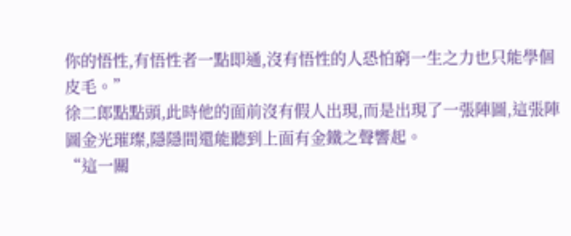你的悟性,有悟性者一點即通,沒有悟性的人恐怕窮一生之力也只能學個皮毛。”
徐二郎點點頭,此時他的面前沒有假人出現,而是出現了一張陣圖,這張陣圖金光璀璨,隱隱間還能聽到上面有金鐵之聲響起。
“這一關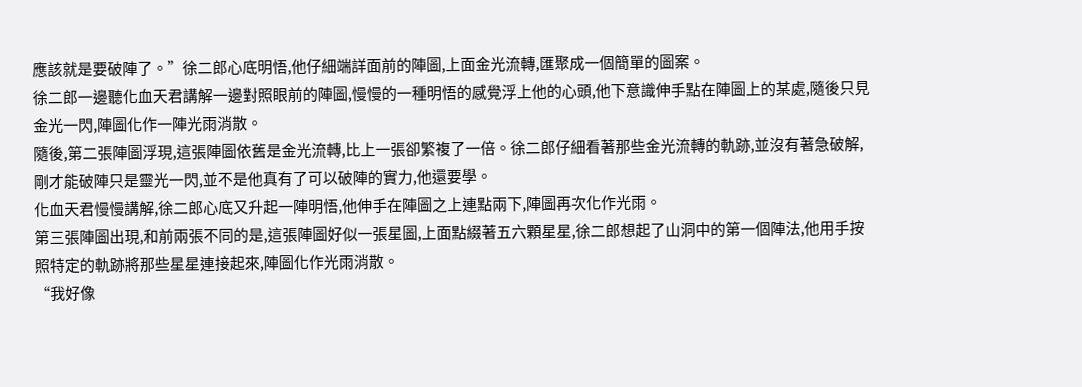應該就是要破陣了。”徐二郎心底明悟,他仔細端詳面前的陣圖,上面金光流轉,匯聚成一個簡單的圖案。
徐二郎一邊聽化血天君講解一邊對照眼前的陣圖,慢慢的一種明悟的感覺浮上他的心頭,他下意識伸手點在陣圖上的某處,隨後只見金光一閃,陣圖化作一陣光雨消散。
隨後,第二張陣圖浮現,這張陣圖依舊是金光流轉,比上一張卻繁複了一倍。徐二郎仔細看著那些金光流轉的軌跡,並沒有著急破解,剛才能破陣只是靈光一閃,並不是他真有了可以破陣的實力,他還要學。
化血天君慢慢講解,徐二郎心底又升起一陣明悟,他伸手在陣圖之上連點兩下,陣圖再次化作光雨。
第三張陣圖出現,和前兩張不同的是,這張陣圖好似一張星圖,上面點綴著五六顆星星,徐二郎想起了山洞中的第一個陣法,他用手按照特定的軌跡將那些星星連接起來,陣圖化作光雨消散。
“我好像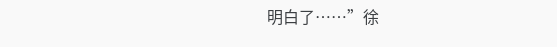明白了……”徐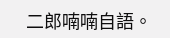二郎喃喃自語。